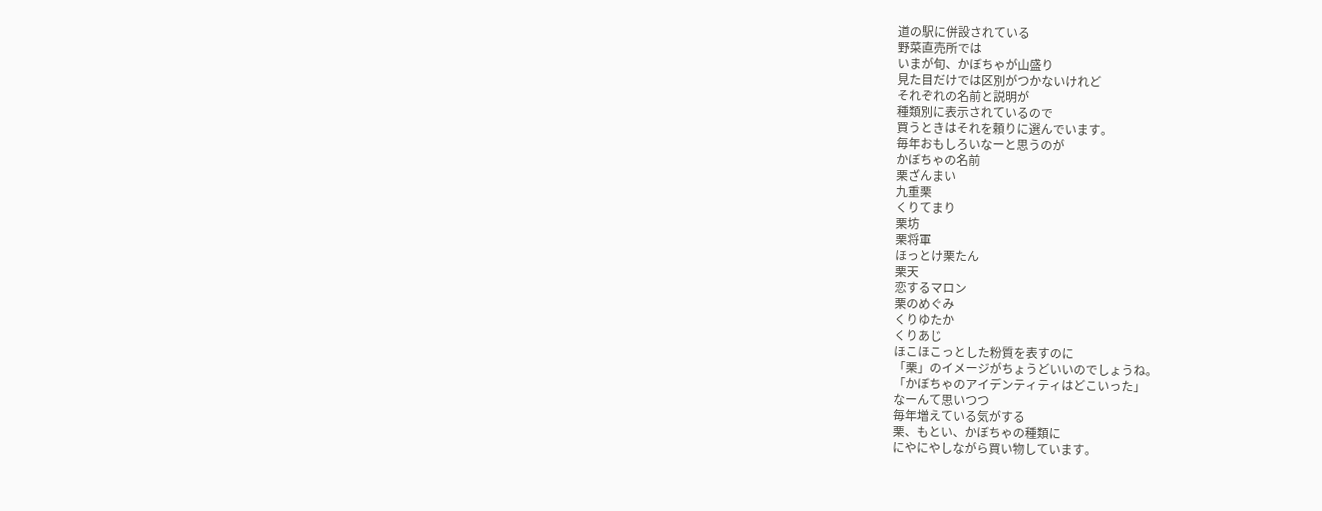道の駅に併設されている
野菜直売所では
いまが旬、かぼちゃが山盛り
見た目だけでは区別がつかないけれど
それぞれの名前と説明が
種類別に表示されているので
買うときはそれを頼りに選んでいます。
毎年おもしろいなーと思うのが
かぼちゃの名前
栗ざんまい
九重栗
くりてまり
栗坊
栗将軍
ほっとけ栗たん
栗天
恋するマロン
栗のめぐみ
くりゆたか
くりあじ
ほこほこっとした粉質を表すのに
「栗」のイメージがちょうどいいのでしょうね。
「かぼちゃのアイデンティティはどこいった」
なーんて思いつつ
毎年増えている気がする
栗、もとい、かぼちゃの種類に
にやにやしながら買い物しています。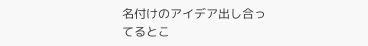名付けのアイデア出し合ってるとこ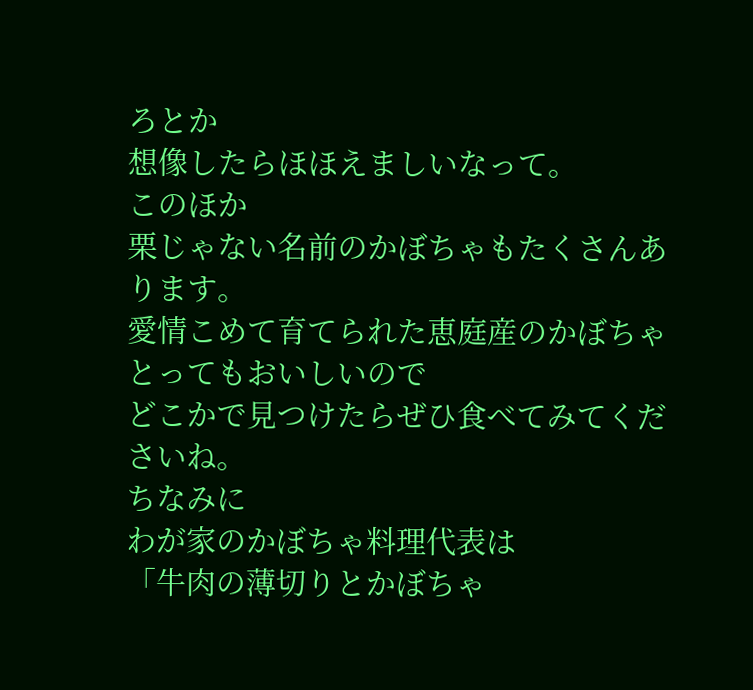ろとか
想像したらほほえましいなって。
このほか
栗じゃない名前のかぼちゃもたくさんあります。
愛情こめて育てられた恵庭産のかぼちゃ
とってもおいしいので
どこかで見つけたらぜひ食べてみてくださいね。
ちなみに
わが家のかぼちゃ料理代表は
「牛肉の薄切りとかぼちゃ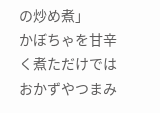の炒め煮」
かぼちゃを甘辛く煮ただけでは
おかずやつまみ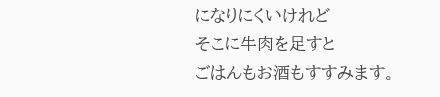になりにくいけれど
そこに牛肉を足すと
ごはんもお酒もすすみます。